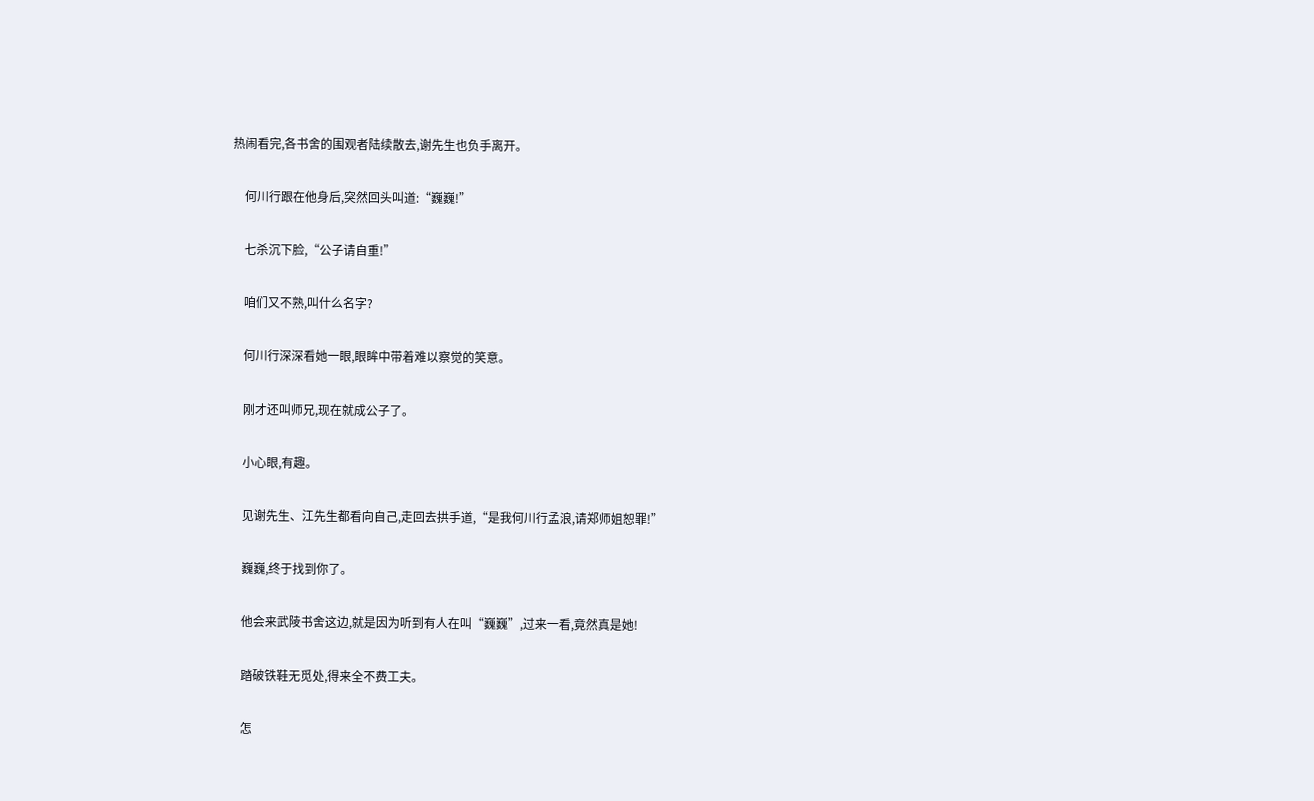热闹看完,各书舍的围观者陆续散去,谢先生也负手离开。

    何川行跟在他身后,突然回头叫道:“巍巍!”

    七杀沉下脸,“公子请自重!”

    咱们又不熟,叫什么名字?

    何川行深深看她一眼,眼眸中带着难以察觉的笑意。

    刚才还叫师兄,现在就成公子了。

    小心眼,有趣。

    见谢先生、江先生都看向自己,走回去拱手道,“是我何川行孟浪,请郑师姐恕罪!”

    巍巍,终于找到你了。

    他会来武陵书舍这边,就是因为听到有人在叫“巍巍”,过来一看,竟然真是她!

    踏破铁鞋无觅处,得来全不费工夫。

    怎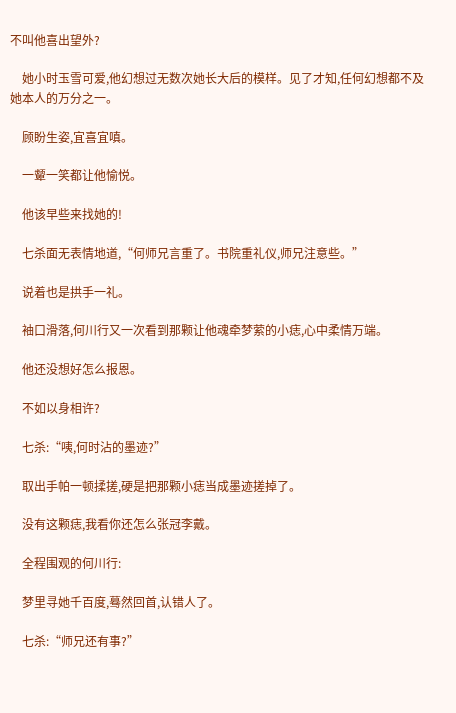不叫他喜出望外?

    她小时玉雪可爱,他幻想过无数次她长大后的模样。见了才知,任何幻想都不及她本人的万分之一。

    顾盼生姿,宜喜宜嗔。

    一颦一笑都让他愉悦。

    他该早些来找她的!

    七杀面无表情地道,“何师兄言重了。书院重礼仪,师兄注意些。”

    说着也是拱手一礼。

    袖口滑落,何川行又一次看到那颗让他魂牵梦萦的小痣,心中柔情万端。

    他还没想好怎么报恩。

    不如以身相许?

    七杀:“咦,何时沾的墨迹?”

    取出手帕一顿揉搓,硬是把那颗小痣当成墨迹搓掉了。

    没有这颗痣,我看你还怎么张冠李戴。

    全程围观的何川行:

    梦里寻她千百度,蓦然回首,认错人了。

    七杀:“师兄还有事?”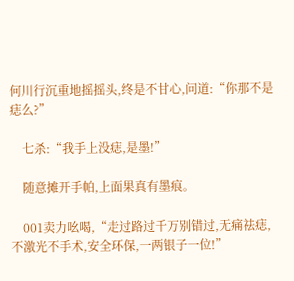何川行沉重地摇摇头,终是不甘心,问道:“你那不是痣么?”

    七杀:“我手上没痣,是墨!”

    随意摊开手帕,上面果真有墨痕。

    001卖力吆喝,“走过路过千万别错过,无痛祛痣,不激光不手术,安全环保,一两银子一位!”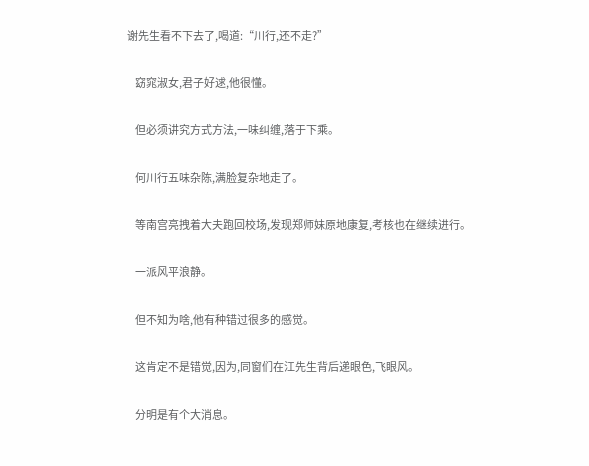谢先生看不下去了,喝道:“川行,还不走?”

    窈窕淑女,君子好逑,他很懂。

    但必须讲究方式方法,一味纠缠,落于下乘。

    何川行五味杂陈,满脸复杂地走了。

    等南宫亮拽着大夫跑回校场,发现郑师妹原地康复,考核也在继续进行。

    一派风平浪静。

    但不知为啥,他有种错过很多的感觉。

    这肯定不是错觉,因为,同窗们在江先生背后递眼色,飞眼风。

    分明是有个大消息。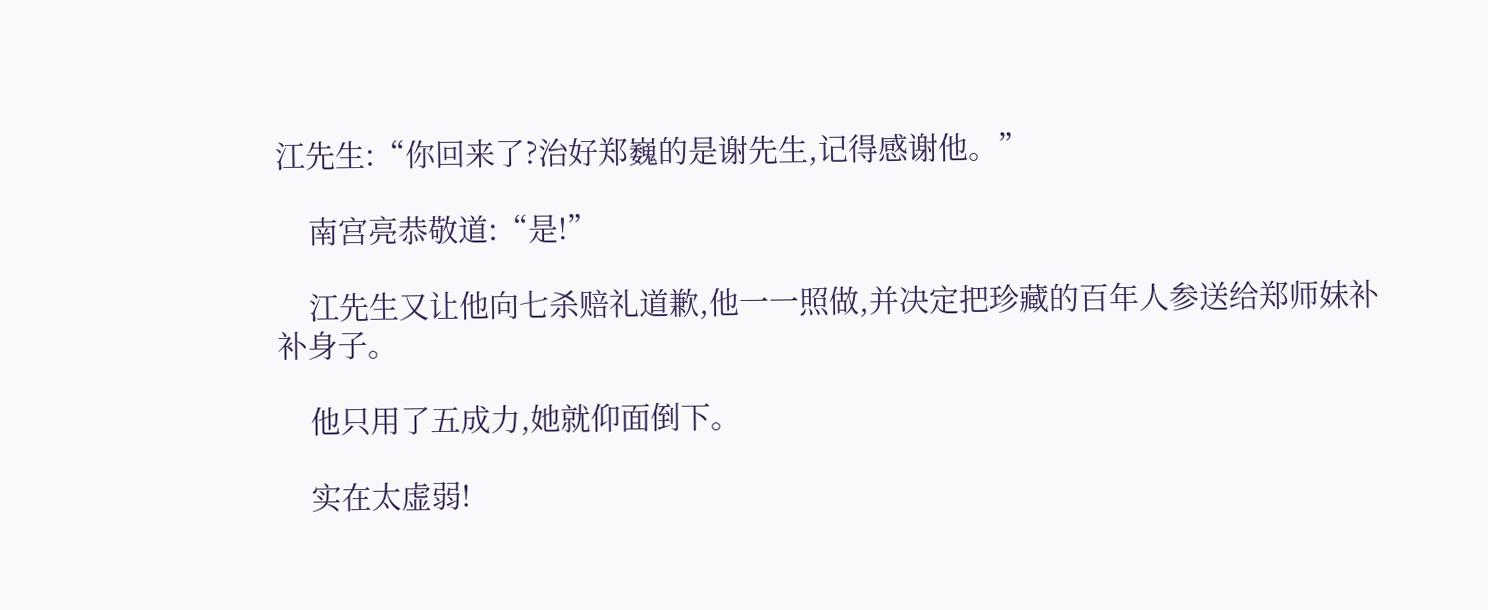江先生:“你回来了?治好郑巍的是谢先生,记得感谢他。”

    南宫亮恭敬道:“是!”

    江先生又让他向七杀赔礼道歉,他一一照做,并决定把珍藏的百年人参送给郑师妹补补身子。

    他只用了五成力,她就仰面倒下。

    实在太虚弱!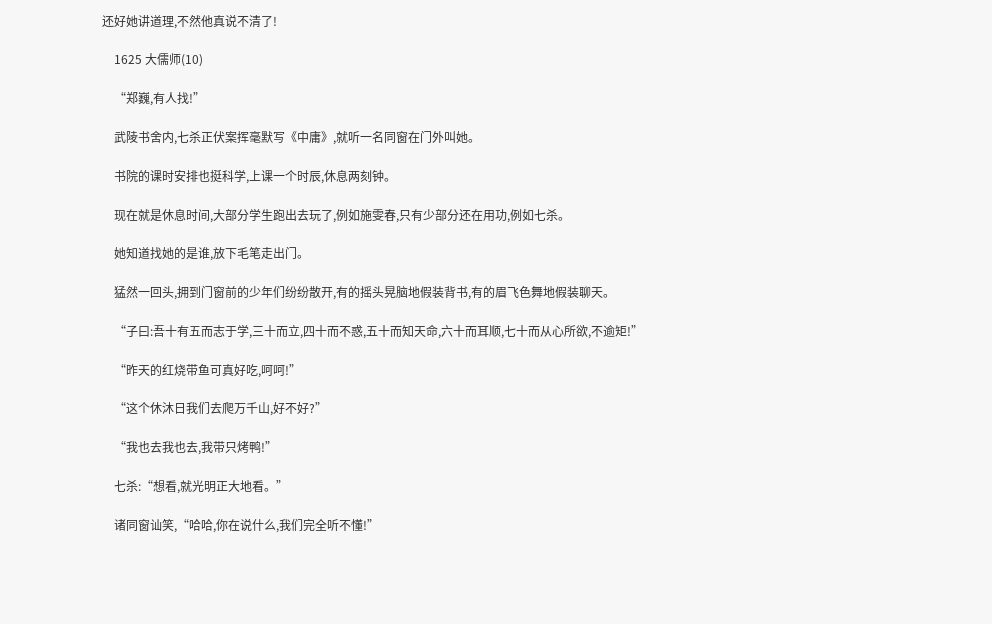还好她讲道理,不然他真说不清了!

    1625 大儒师(10)

    “郑巍,有人找!”

    武陵书舍内,七杀正伏案挥毫默写《中庸》,就听一名同窗在门外叫她。

    书院的课时安排也挺科学,上课一个时辰,休息两刻钟。

    现在就是休息时间,大部分学生跑出去玩了,例如施雯春,只有少部分还在用功,例如七杀。

    她知道找她的是谁,放下毛笔走出门。

    猛然一回头,拥到门窗前的少年们纷纷散开,有的摇头晃脑地假装背书,有的眉飞色舞地假装聊天。

    “子曰:吾十有五而志于学,三十而立,四十而不惑,五十而知天命,六十而耳顺,七十而从心所欲,不逾矩!”

    “昨天的红烧带鱼可真好吃,呵呵!”

    “这个休沐日我们去爬万千山,好不好?”

    “我也去我也去,我带只烤鸭!”

    七杀:“想看,就光明正大地看。”

    诸同窗讪笑,“哈哈,你在说什么,我们完全听不懂!”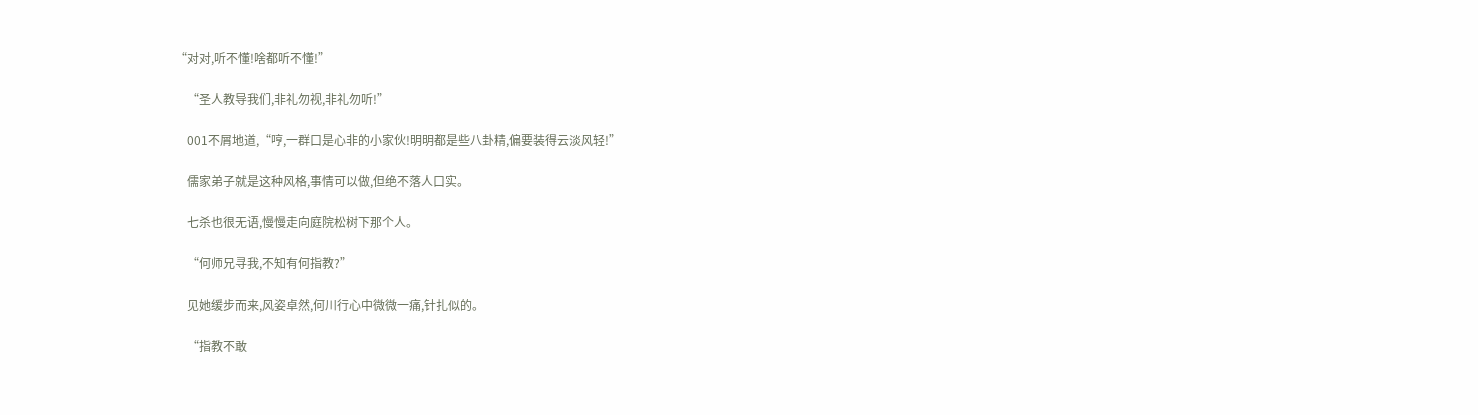“对对,听不懂!啥都听不懂!”

    “圣人教导我们,非礼勿视,非礼勿听!”

    001不屑地道,“哼,一群口是心非的小家伙!明明都是些八卦精,偏要装得云淡风轻!”

    儒家弟子就是这种风格,事情可以做,但绝不落人口实。

    七杀也很无语,慢慢走向庭院松树下那个人。

    “何师兄寻我,不知有何指教?”

    见她缓步而来,风姿卓然,何川行心中微微一痛,针扎似的。

    “指教不敢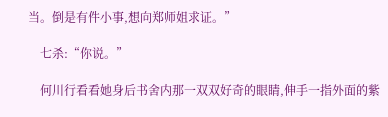当。倒是有件小事,想向郑师姐求证。”

    七杀:“你说。”

    何川行看看她身后书舍内那一双双好奇的眼睛,伸手一指外面的紫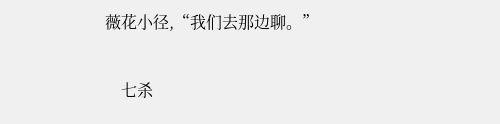薇花小径,“我们去那边聊。”

    七杀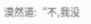漠然道:“不,我没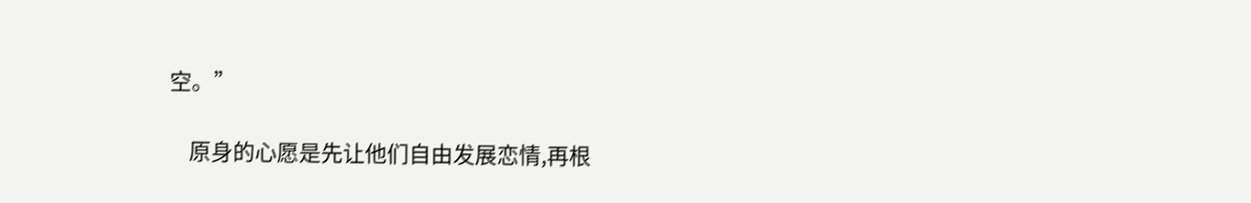空。”

    原身的心愿是先让他们自由发展恋情,再根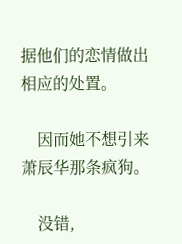据他们的恋情做出相应的处置。

    因而她不想引来萧辰华那条疯狗。

    没错,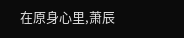在原身心里,萧辰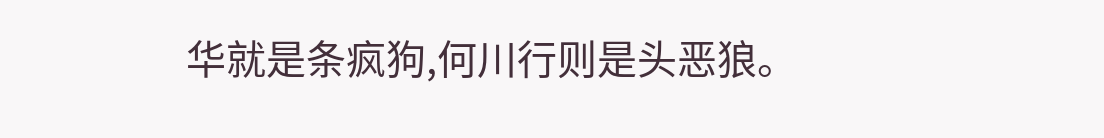华就是条疯狗,何川行则是头恶狼。